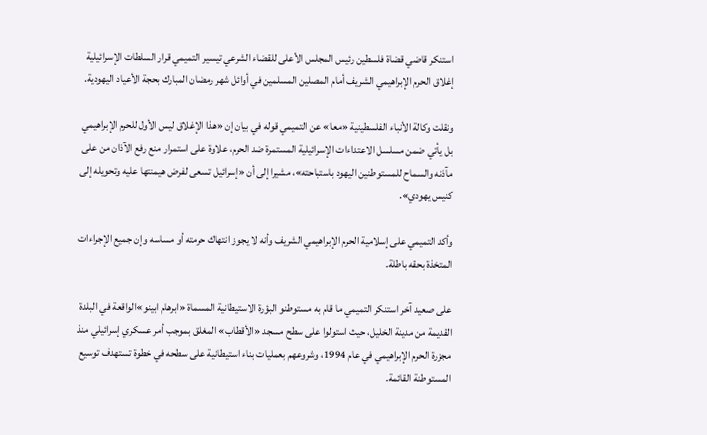استنكر قاضي قضاة فلسطين رئيس المجلس الأعلى للقضاء الشرعي تيسير التميمي قرار السلطات الإسرائيلية إغلاق الحرم الإبراهيمي الشريف أمام المصلين المسلمين في أوائل شهر رمضان المبارك بحجة الأعياد اليهودية.

ونقلت وكالة الأنباء الفلسطينية «معا» عن التميمي قوله في بيان إن «هذا الإغلاق ليس الأول للحرم الإبراهيمي بل يأتي ضمن مسلسل الاعتداءات الإسرائيلية المستمرة ضد الحرم، علاوة على استمرار منع رفع الآذان من على مآذنه والسماح للمستوطنين اليهود باستباحته»، مشيرا إلى أن «إسرائيل تسعى لفرض هيمنتها عليه وتحويله إلى كنيس يهودي».

وأكد التميمي على إسلامية الحرم الإبراهيمي الشريف وأنه لا يجوز انتهاك حرمته أو مساسه وإن جميع الإجراءات المتخذة بحقه باطلة.

على صعيد آخر استنكر التميمي ما قام به مستوطنو البؤرة الاستيطانية المسماة «ابرهام ابينو»الواقعة في البلدة القديمة من مدينة الخليل، حيث استولوا على سطح مسجد «الأقطاب» المغلق بموجب أمر عسكري إسرائيلي منذ مجزرة الحرم الإبراهيمي في عام 1994، وشروعهم بعمليات بناء استيطانية على سطحه في خطوة تستهدف توسيع المستوطنة القائمة.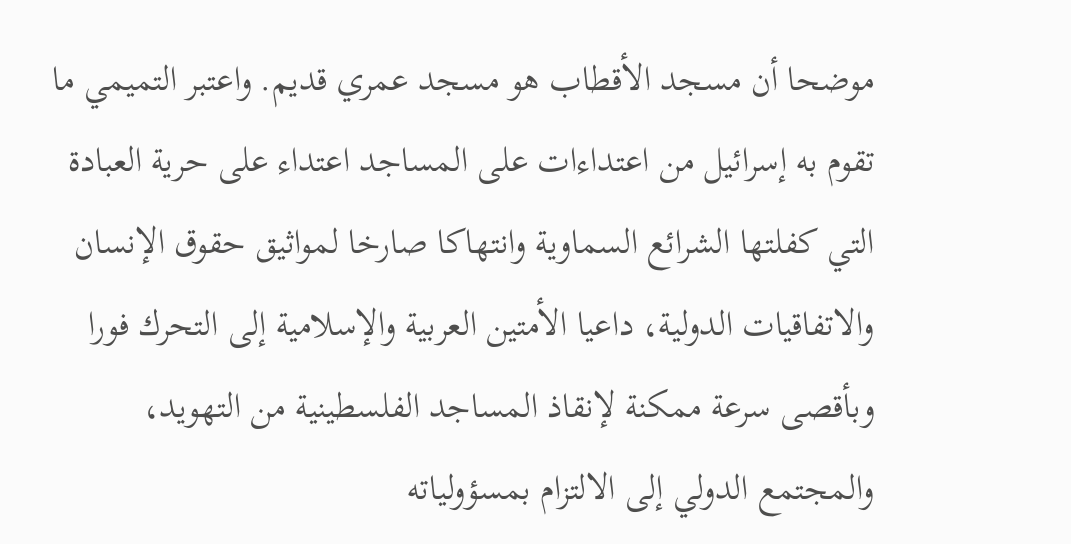موضحا أن مسجد الأقطاب هو مسجد عمري قديم. واعتبر التميمي ما تقوم به إسرائيل من اعتداءات على المساجد اعتداء على حرية العبادة التي كفلتها الشرائع السماوية وانتهاكا صارخا لمواثيق حقوق الإنسان والاتفاقيات الدولية، داعيا الأمتين العربية والإسلامية إلى التحرك فورا وبأقصى سرعة ممكنة لإنقاذ المساجد الفلسطينية من التهويد، والمجتمع الدولي إلى الالتزام بمسؤولياته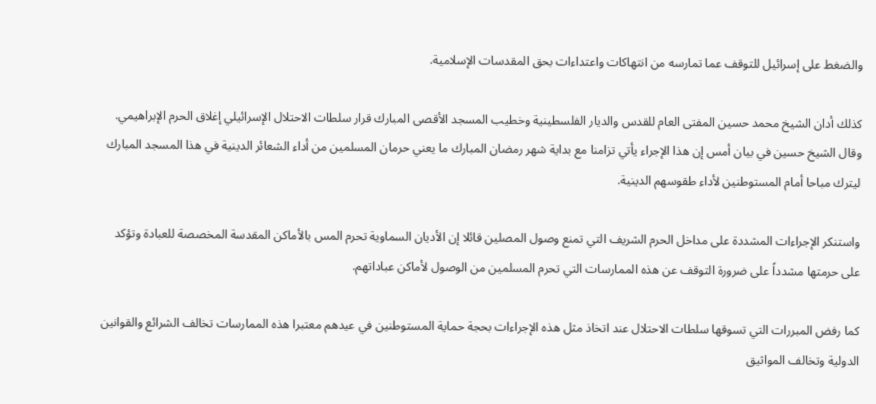والضغط على إسرائيل للتوقف عما تمارسه من انتهاكات واعتداءات بحق المقدسات الإسلامية.

كذلك أدان الشيخ محمد حسين المفتى العام للقدس والديار الفلسطينية وخطيب المسجد الأقصى المبارك قرار سلطات الاحتلال الإسرائيلي إغلاق الحرم الإبراهيمي. وقال الشيخ حسين في بيان أمس إن هذا الإجراء يأتي تزامنا مع بداية شهر رمضان المبارك ما يعني حرمان المسلمين من أداء الشعائر الدينية في هذا المسجد المبارك ليترك مباحا أمام المستوطنين لأداء طقوسهم الدينية.

واستنكر الإجراءات المشددة على مداخل الحرم الشريف التي تمنع وصول المصلين قائلا إن الأديان السماوية تحرم المس بالأماكن المقدسة المخصصة للعبادة وتؤكد على حرمتها مشدداً على ضرورة التوقف عن هذه الممارسات التي تحرم المسلمين من الوصول لأماكن عباداتهم.

كما رفض المبررات التي تسوقها سلطات الاحتلال عند اتخاذ مثل هذه الإجراءات بحجة حماية المستوطنين في عيدهم معتبرا هذه الممارسات تخالف الشرائع والقوانين الدولية وتخالف المواثيق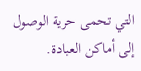التي تحمى حرية الوصول إلى أماكن العبادة.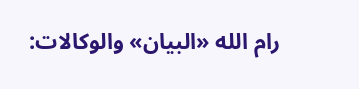رام الله «البيان» والوكالات: